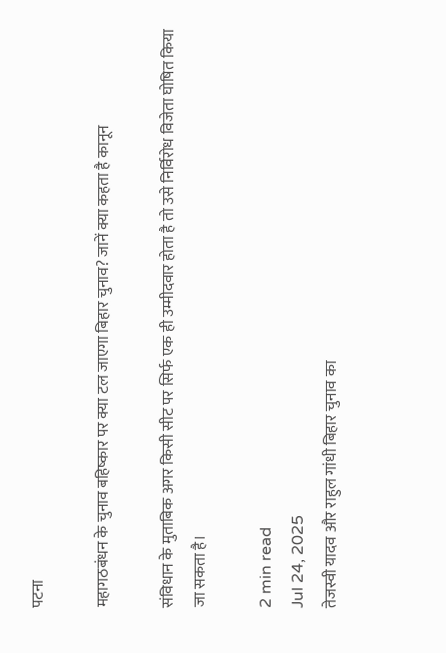पटना

महागठबंधन के चुनाव बहिष्कार पर क्या टल जाएगा बिहार चुनाव? जानें क्या कहता है कानून

संविधान के मुताबिक अगर किसी सीट पर सिर्फ एक ही उम्मीदवार होता है तो उसे निर्विरोध विजेता घोषित किया जा सकता है।

2 min read
Jul 24, 2025
तेजस्वी यादव और राहुल गांधी बिहार चुनाव का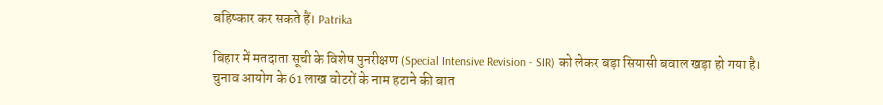बहिष्कार कर सकते हैं। Patrika

बिहार में मतदाता सूची के विशेष पुनरीक्षण (Special Intensive Revision - SIR) को लेकर बड़ा सियासी बवाल खड़ा हो गया है। चुनाव आयोग के 61 लाख वोटरों के नाम हटाने की बात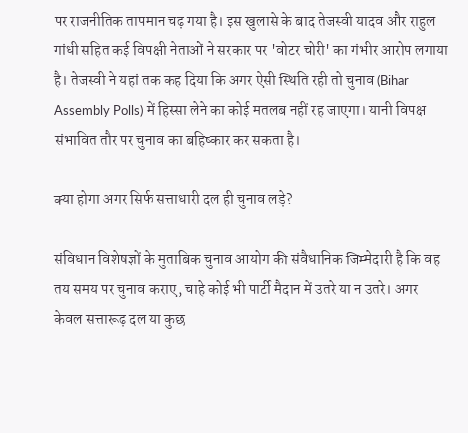पर राजनीतिक तापमान चढ़ गया है। इस खुलासे के बाद तेजस्वी यादव और राहुल गांधी सहित कई विपक्षी नेताओं ने सरकार पर 'वोटर चोरी' का गंभीर आरोप लगाया है। तेजस्वी ने यहां तक कह दिया कि अगर ऐसी स्थिति रही तो चुनाव (Bihar Assembly Polls) में हिस्सा लेने का कोई मतलब नहीं रह जाएगा। यानी विपक्ष संभावित तौर पर चुनाव का बहिष्कार कर सकता है।

क्या होगा अगर सिर्फ सत्ताधारी दल ही चुनाव लड़े?

संविधान विशेषज्ञों के मुताबिक चुनाव आयोग की संवैधानिक जिम्मेदारी है कि वह तय समय पर चुनाव कराए, चाहे कोई भी पार्टी मैदान में उतरे या न उतरे। अगर केवल सत्तारूढ़ दल या कुछ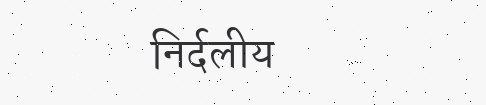निर्दलीय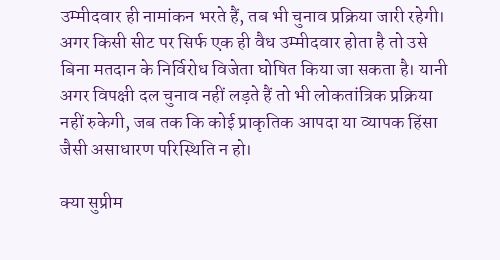उम्मीदवार ही नामांकन भरते हैं, तब भी चुनाव प्रक्रिया जारी रहेगी। अगर किसी सीट पर सिर्फ एक ही वैध उम्मीदवार होता है तो उसे बिना मतदान के निर्विरोध विजेता घोषित किया जा सकता है। यानी अगर विपक्षी दल चुनाव नहीं लड़ते हैं तो भी लोकतांत्रिक प्रक्रिया नहीं रुकेगी, जब तक कि कोई प्राकृतिक आपदा या व्यापक हिंसा जैसी असाधारण परिस्थिति न हो।

क्या सुप्रीम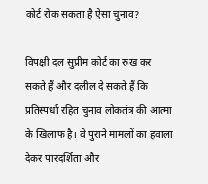कोर्ट रोक सकता है ऐसा चुनाव?

विपक्षी दल सुप्रीम कोर्ट का रुख कर सकते हैं और दलील दे सकते हैं कि प्रतिस्पर्धा रहित चुनाव लोकतंत्र की आत्मा के खिलाफ है। वे पुराने मामलों का हवाला देकर पारदर्शिता और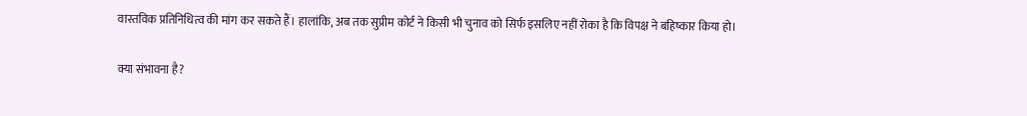वास्तविक प्रतिनिधित्व की मांग कर सकते हैं। हालांकि, अब तक सुप्रीम कोर्ट ने किसी भी चुनाव को सिर्फ इसलिए नहीं रोका है कि विपक्ष ने बहिष्कार किया हो।

क्या संभावना है?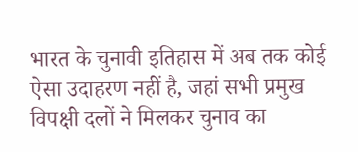भारत के चुनावी इतिहास में अब तक कोई ऐसा उदाहरण नहीं है, जहां सभी प्रमुख विपक्षी दलों ने मिलकर चुनाव का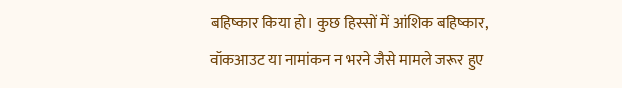बहिष्कार किया हो। कुछ हिस्सों में आंशिक बहिष्कार, वॉकआउट या नामांकन न भरने जैसे मामले जरूर हुए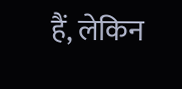हैं, लेकिन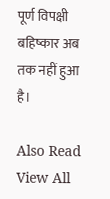पूर्ण विपक्षी बहिष्कार अब तक नहीं हुआ है।

Also Read
View All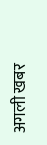अगली खबर